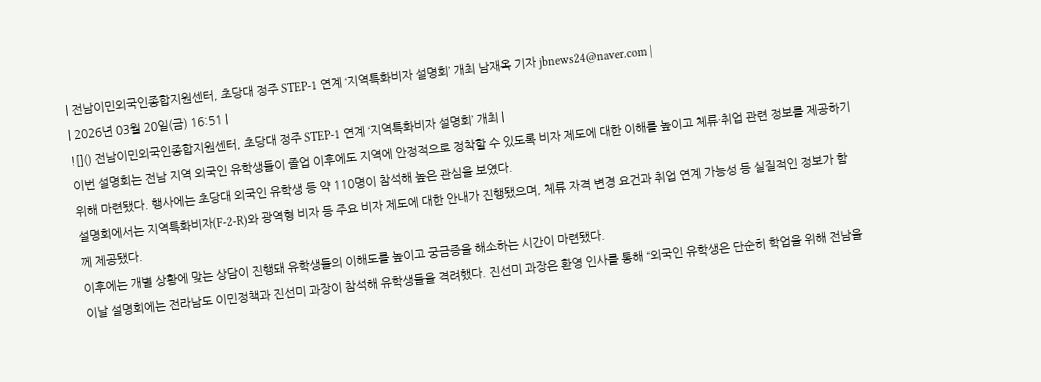| 전남이민외국인종합지원센터, 초당대 정주 STEP-1 연계 ‘지역특화비자 설명회’ 개최 남재옥 기자 jbnews24@naver.com |
| 2026년 03월 20일(금) 16:51 |
![]() 전남이민외국인종합지원센터, 초당대 정주 STEP-1 연계 ‘지역특화비자 설명회’ 개최 |
이번 설명회는 전남 지역 외국인 유학생들이 졸업 이후에도 지역에 안정적으로 정착할 수 있도록 비자 제도에 대한 이해를 높이고 체류·취업 관련 정보를 제공하기 위해 마련됐다. 행사에는 초당대 외국인 유학생 등 약 110명이 참석해 높은 관심을 보였다.
설명회에서는 지역특화비자(F-2-R)와 광역형 비자 등 주요 비자 제도에 대한 안내가 진행됐으며, 체류 자격 변경 요건과 취업 연계 가능성 등 실질적인 정보가 함께 제공됐다.
이후에는 개별 상황에 맞는 상담이 진행돼 유학생들의 이해도를 높이고 궁금증을 해소하는 시간이 마련됐다.
이날 설명회에는 전라남도 이민정책과 진선미 과장이 참석해 유학생들을 격려했다. 진선미 과장은 환영 인사를 통해 “외국인 유학생은 단순히 학업을 위해 전남을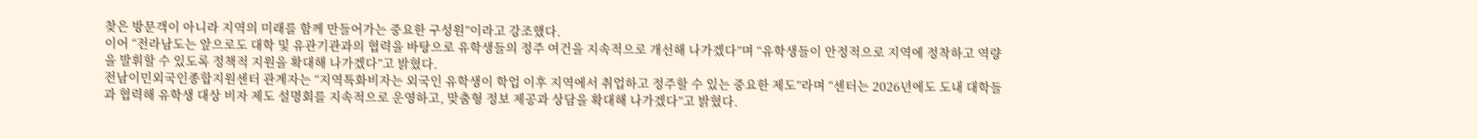찾은 방문객이 아니라 지역의 미래를 함께 만들어가는 중요한 구성원”이라고 강조했다.
이어 “전라남도는 앞으로도 대학 및 유관기관과의 협력을 바탕으로 유학생들의 정주 여건을 지속적으로 개선해 나가겠다”며 “유학생들이 안정적으로 지역에 정착하고 역량을 발휘할 수 있도록 정책적 지원을 확대해 나가겠다”고 밝혔다.
전남이민외국인종합지원센터 관계자는 “지역특화비자는 외국인 유학생이 학업 이후 지역에서 취업하고 정주할 수 있는 중요한 제도”라며 “센터는 2026년에도 도내 대학들과 협력해 유학생 대상 비자 제도 설명회를 지속적으로 운영하고, 맞춤형 정보 제공과 상담을 확대해 나가겠다”고 밝혔다.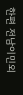한편 전남이민외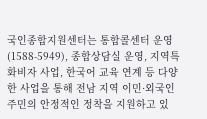국인종합지원센터는 통합콜센터 운영(1588-5949), 종합상담실 운영, 지역특화비자 사업, 한국어 교육 연계 등 다양한 사업을 통해 전남 지역 이민·외국인 주민의 안정적인 정착을 지원하고 있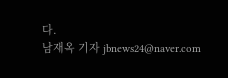다.
남재옥 기자 jbnews24@naver.com